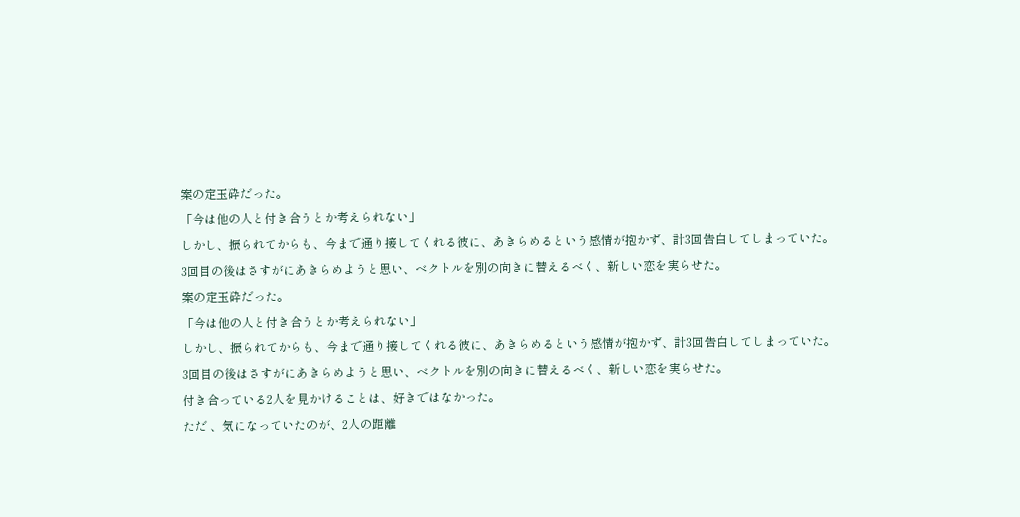案の定玉砕だった。
「今は他の人と付き合うとか考えられない」
しかし、振られてからも、今まで通り接してくれる彼に、あきらめるという感情が抱かず、計3回告白してしまっていた。
3回目の後はさすがにあきらめようと思い、ベクトルを別の向きに替えるべく、新しい恋を実らせた。
案の定玉砕だった。
「今は他の人と付き合うとか考えられない」
しかし、振られてからも、今まで通り接してくれる彼に、あきらめるという感情が抱かず、計3回告白してしまっていた。
3回目の後はさすがにあきらめようと思い、ベクトルを別の向きに替えるべく、新しい恋を実らせた。
付き合っている2人を見かけることは、好きではなかった。
ただ 、気になっていたのが、2人の距離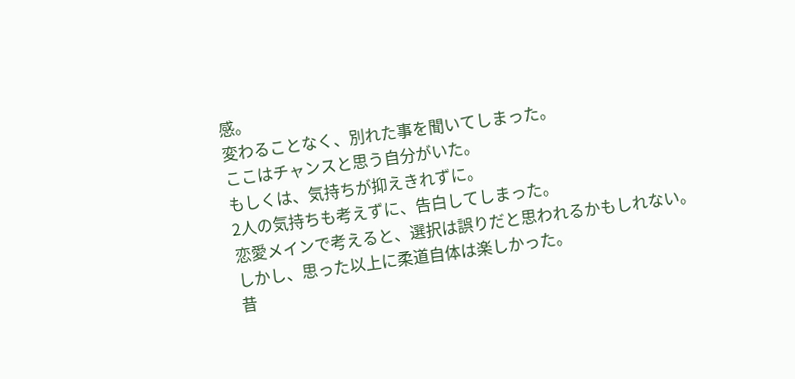感。
変わることなく、別れた事を聞いてしまった。
ここはチャンスと思う自分がいた。
もしくは、気持ちが抑えきれずに。
2人の気持ちも考えずに、告白してしまった。
恋愛メインで考えると、選択は誤りだと思われるかもしれない。
しかし、思った以上に柔道自体は楽しかった。
昔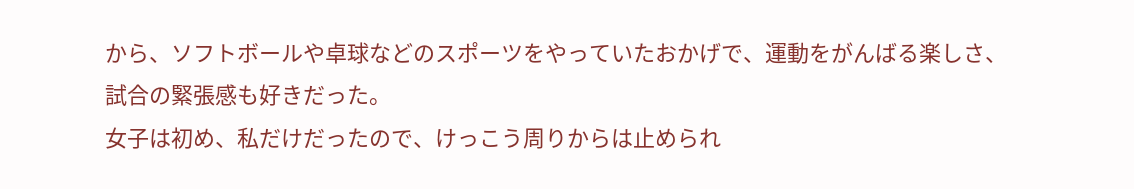から、ソフトボールや卓球などのスポーツをやっていたおかげで、運動をがんばる楽しさ、
試合の緊張感も好きだった。
女子は初め、私だけだったので、けっこう周りからは止められ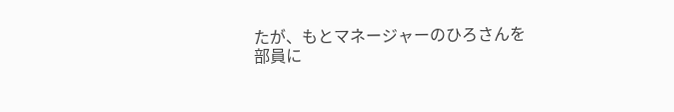たが、もとマネージャーのひろさんを
部員に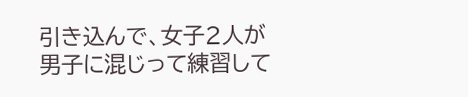引き込んで、女子2人が男子に混じって練習して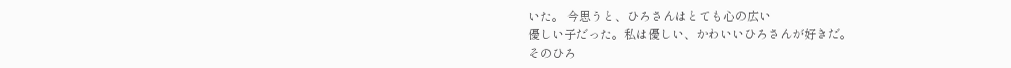いた。 今思うと、ひろさんはとても心の広い
優しい子だった。私は優しい、かわいいひろさんが好きだ。
そのひろ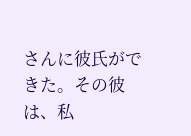さんに彼氏ができた。その彼は、私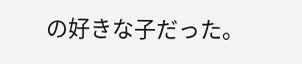の好きな子だった。